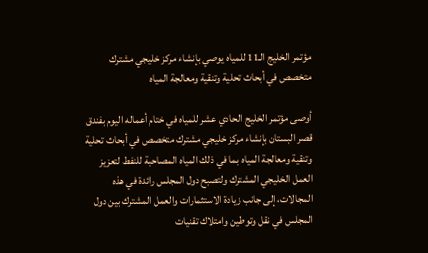مؤتمر الخليج الـ11 للمياه يوصي بإنشاء مركز خليجي مشترك متخصص في أبحاث تحلية وتنقية ومعالجة المياه

أوصى مؤتمر الخليج الحادي عشر للمياه في ختام أعماله اليوم بفندق قصر البستان بإنشاء مركز خليجي مشترك متخصص في أبحاث تحلية وتنقية ومعالجة المياه بما في ذلك المياه المصاحبة للنفط لتعزيز العمل الخليجي المشترك ولتصبح دول المجلس رائدة في هذه المجالات، إلى جانب زيادة الاستثمارات والعمل المشترك بين دول المجلس في نقل وتوطين وامتلاك تقنيات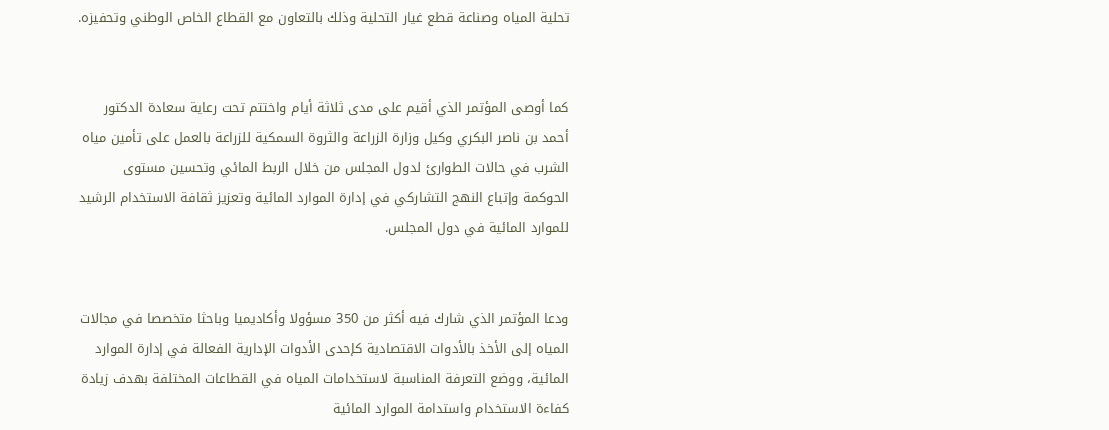تحلية المياه وصناعة قطع غيار التحلية وذلك بالتعاون مع القطاع الخاص الوطني وتحفيزه.


كما أوصى المؤتمر الذي أقيم على مدى ثلاثة أيام واختتم تحت رعاية سعادة الدكتور أحمد بن ناصر البكري وكيل وزارة الزراعة والثروة السمكية للزراعة بالعمل على تأمين مياه الشرب في حالات الطوارئ لدول المجلس من خلال الربط المائي وتحسين مستوى الحوكمة وإتباع النهج التشاركي في إدارة الموارد المائية وتعزيز ثقافة الاستخدام الرشيد للموارد المائية في دول المجلس.


ودعا المؤتمر الذي شارك فيه أكثر من 350 مسؤولا وأكاديميا وباحثا متخصصا في مجالات المياه إلى الأخذ بالأدوات الاقتصادية كإحدى الأدوات الإدارية الفعالة في إدارة الموارد المائية، ووضع التعرفة المناسبة لاستخدامات المياه في القطاعات المختلفة بهدف زيادة كفاءة الاستخدام واستدامة الموارد المائية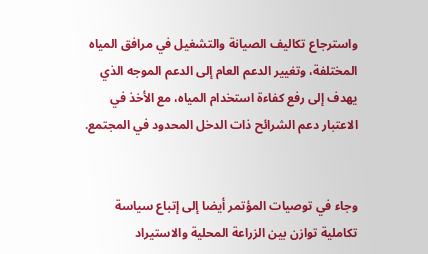واسترجاع تكاليف الصيانة والتشغيل في مرافق المياه المختلفة، وتغيير الدعم العام إلى الدعم الموجه الذي يهدف إلى رفع كفاءة استخدام المياه، مع الأخذ في الاعتبار دعم الشرائح ذات الدخل المحدود في المجتمع.


وجاء في توصيات المؤتمر أيضا إلى إتباع سياسة تكاملية توازن بين الزراعة المحلية والاستيراد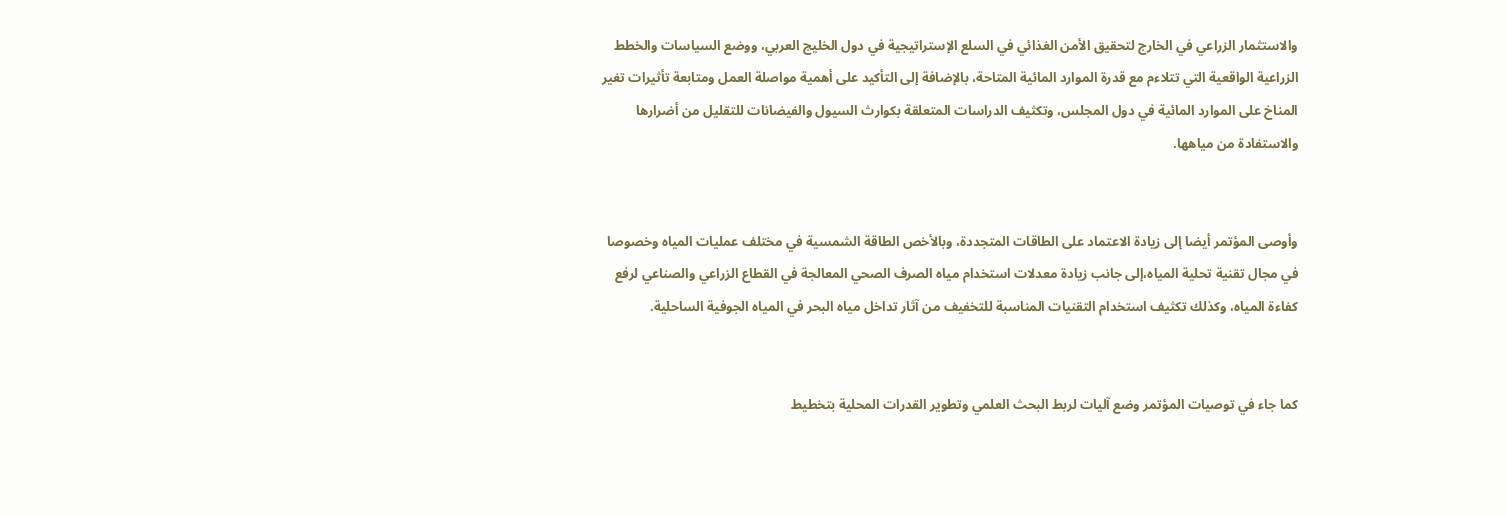والاستثمار الزراعي في الخارج لتحقيق الأمن الغذائي في السلع الإستراتيجية في دول الخليج العربي، ووضع السياسات والخطط الزراعية الواقعية التي تتلاءم مع قدرة الموارد المائية المتاحة، بالإضافة إلى التأكيد على أهمية مواصلة العمل ومتابعة تأثيرات تغير المناخ على الموارد المائية في دول المجلس، وتكثيف الدراسات المتعلقة بكوارث السيول والفيضانات للتقليل من أضرارها والاستفادة من مياهها.


وأوصى المؤتمر أيضا إلى زيادة الاعتماد على الطاقات المتجددة، وبالأخص الطاقة الشمسية في مختلف عمليات المياه وخصوصا في مجال تقنية تحلية المياه،إلى جانب زيادة معدلات استخدام مياه الصرف الصحي المعالجة في القطاع الزراعي والصناعي لرفع كفاءة المياه، وكذلك تكثيف استخدام التقنيات المناسبة للتخفيف من آثار تداخل مياه البحر في المياه الجوفية الساحلية.


كما جاء في توصيات المؤتمر وضع آليات لربط البحث العلمي وتطوير القدرات المحلية بتخطيط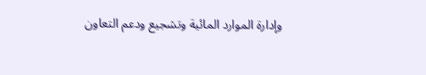وإدارة الموارد المائية وتشجيع ودعم التعاون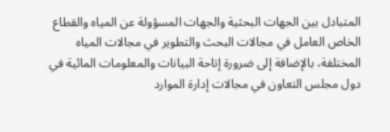المتبادل بين الجهات البحثية والجهات المسؤولة عن المياه والقطاع الخاص العامل في مجالات البحث والتطوير في مجالات المياه المختلفة، بالإضافة إلى ضرورة إتاحة البيانات والمعلومات المائية في دول مجلس التعاون في مجالات إدارة الموارد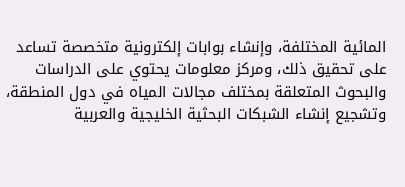المائية المختلفة، وإنشاء بوابات إلكترونية متخصصة تساعد على تحقيق ذلك، ومركز معلومات يحتوي على الدراسات والبحوث المتعلقة بمختلف مجالات المياه في دول المنطقة، وتشجيع إنشاء الشبكات البحثية الخليجية والعربية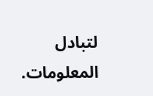لتبادل المعلومات.